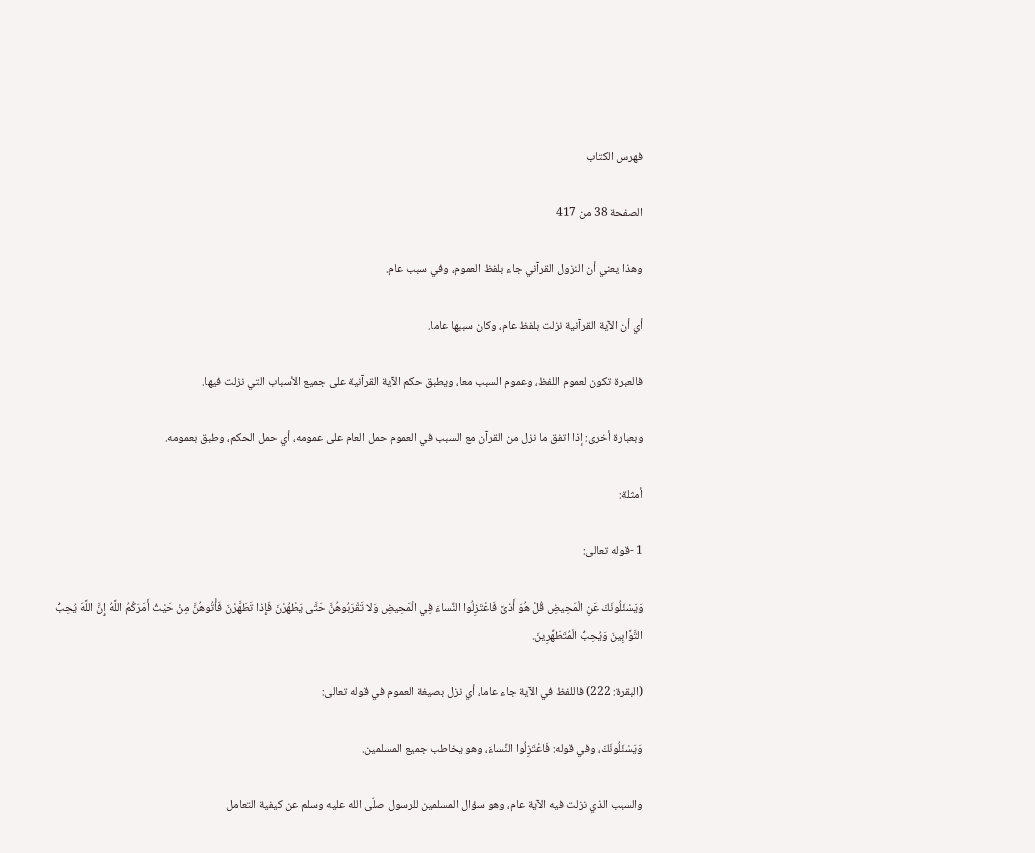فهرس الكتاب

الصفحة 38 من 417

وهذا يعني أن النزول القرآني جاء بلفظ العموم، وفي سبب عام.

أي أن الآية القرآنية نزلت بلفظ عام، وكان سببها عاما.

فالعبرة تكون لعموم اللفظ، وعموم السبب معا، ويطبق حكم الآية القرآنية على جميع الأسباب التي نزلت فيها.

وبعبارة أخرى: إذا اتفق ما نزل من القرآن مع السبب في العموم حمل العام على عمومه، أي حمل الحكم، وطبق بعمومه.

أمثلة:

1 -قوله تعالى:

وَيَسْئَلُونَكَ عَنِ الْمَحِيضِ قُلْ هُوَ أَذىً فَاعْتَزِلُوا النِّساءَ فِي الْمَحِيضِ وَلا تَقْرَبُوهُنَّ حَتَّى يَطْهُرْنَ فَإِذا تَطَهَّرْنَ فَأْتُوهُنَّ مِنْ حَيْثُ أَمَرَكُمُ اللَّهُ إِنَّ اللَّهَ يُحِبُّ التَّوَّابِينَ وَيُحِبُّ الْمُتَطَهِّرِينَ.

(البقرة: 222) فاللفظ في الآية جاء عاما، أي نزل بصيغة العموم في قوله تعالى:

وَيَسْئَلُونَكَ، وفي قوله: فَاعْتَزِلُوا النِّساءَ، وهو يخاطب جميع المسلمين.

والسبب الذي نزلت فيه الآية عام، وهو سؤال المسلمين للرسول صلّى الله عليه وسلم عن كيفية التعامل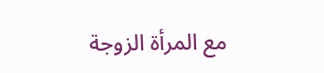مع المرأة الزوجة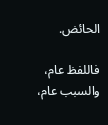الحائض.

فاللفظ عام، والسبب عام،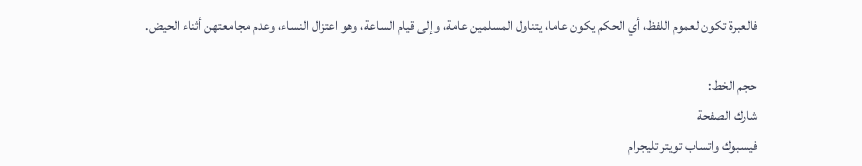فالعبرة تكون لعموم اللفظ، أي الحكم يكون عاما، يتناول المسلمين عامة، وإلى قيام الساعة، وهو اعتزال النساء، وعدم مجامعتهن أثناء الحيض.

حجم الخط:
شارك الصفحة
فيسبوك واتساب تويتر تليجرام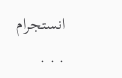انستجرام
. . .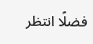فضلًا انتظر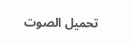تحميل الصوت